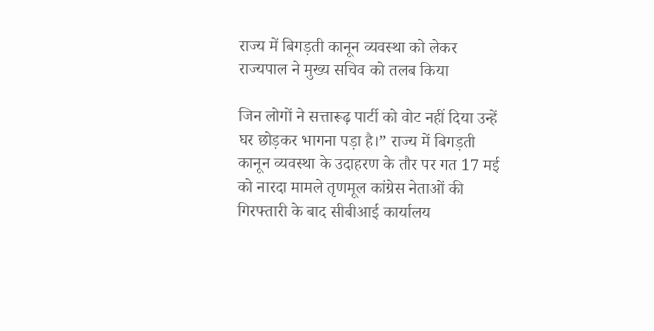राज्य में बिगड़ती कानून व्यवस्था को लेकर राज्यपाल ने मुख्य सचिव को तलब किया

जिन लोगों ने सत्तारूढ़ पार्टी को वोट नहीं दिया उन्हें घर छोड़कर भागना पड़ा है।” राज्य में बिगड़ती कानून व्यवस्था के उदाहरण के तौर पर गत 17 मई को नारदा मामले तृणमूल कांग्रेस नेताओं की गिरफ्तारी के बाद सीबीआई कार्यालय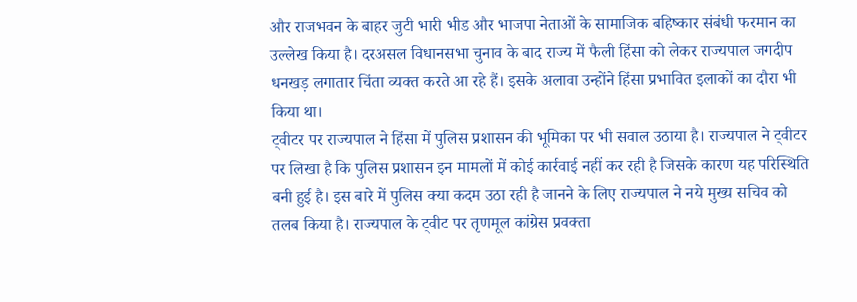और राजभवन के बाहर जुटी भारी भीड और भाजपा नेताओं के सामाजिक बहिष्कार संबंधी फरमान का उल्लेख किया है। दरअसल विधानसभा चुनाव के बाद राज्य में फैली हिंसा को लेकर राज्यपाल जगदीप धनखड़ लगातार चिंता व्यक्त करते आ रहे हैं। इसके अलावा उन्होंने हिंसा प्रभावित इलाकों का दौरा भी किया था।
ट्वीटर पर राज्यपाल ने हिंसा में पुलिस प्रशासन की भूमिका पर भी सवाल उठाया है। राज्यपाल ने ट्वीटर पर लिखा है कि पुलिस प्रशासन इन मामलों में कोई कार्रवाई नहीं कर रही है जिसके कारण यह परिस्थिति बनी हुई है। इस बारे में पुलिस क्या कदम उठा रही है जानने के लिए राज्यपाल ने नये मुख्य सचिव को तलब किया है। राज्यपाल के ट्वीट पर तृणमूल कांग्रेस प्रवक्ता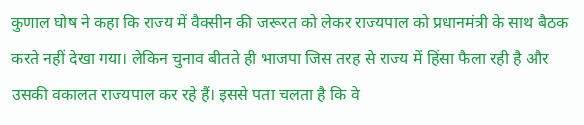कुणाल घोष ने कहा कि राज्य में वैक्सीन की जरूरत को लेकर राज्यपाल को प्रधानमंत्री के साथ बैठक करते नहीं देखा गया। लेकिन चुनाव बीतते ही भाजपा जिस तरह से राज्य में हिंसा फैला रही है और उसकी वकालत राज्यपाल कर रहे हैं। इससे पता चलता है कि वे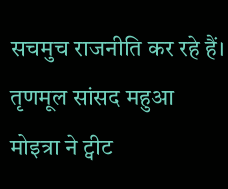सचमुच राजनीति कर रहे हैं। तृणमूल सांसद महुआ मोइत्रा ने ट्वीट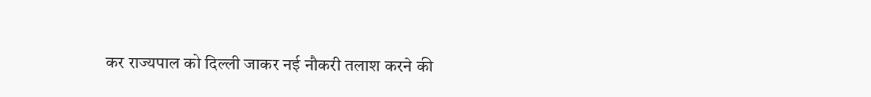कर राज्यपाल को दिल्ली जाकर नई नौकरी तलाश करने की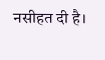नसीहत दी है।